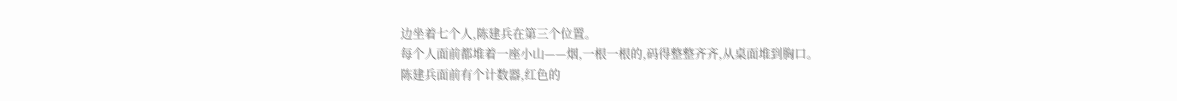边坐着七个人,陈建兵在第三个位置。
每个人面前都堆着一座小山——烟,一根一根的,码得整整齐齐,从桌面堆到胸口。
陈建兵面前有个计数器,红色的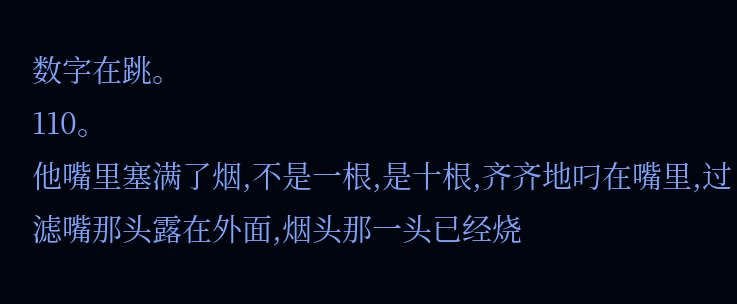数字在跳。
110。
他嘴里塞满了烟,不是一根,是十根,齐齐地叼在嘴里,过滤嘴那头露在外面,烟头那一头已经烧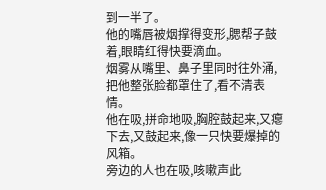到一半了。
他的嘴唇被烟撑得变形,腮帮子鼓着,眼睛红得快要滴血。
烟雾从嘴里、鼻子里同时往外涌,把他整张脸都罩住了,看不清表情。
他在吸,拼命地吸,胸腔鼓起来,又瘪下去,又鼓起来,像一只快要爆掉的风箱。
旁边的人也在吸,咳嗽声此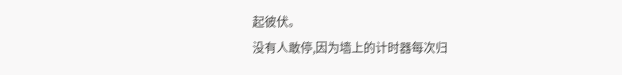起彼伏。
没有人敢停,因为墙上的计时器每次归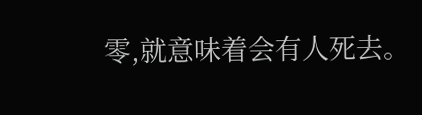零,就意味着会有人死去。